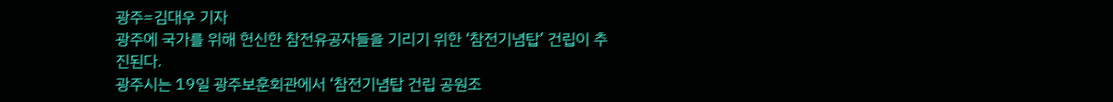광주=김대우 기자
광주에 국가를 위해 헌신한 참전유공자들을 기리기 위한 ‘참전기념탑’ 건립이 추진된다.
광주시는 19일 광주보훈회관에서 ‘참전기념탑 건립 공원조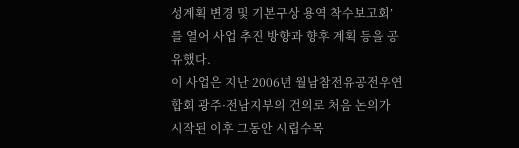성계획 변경 및 기본구상 용역 착수보고회’를 열어 사업 추진 방향과 향후 계획 등을 공유했다.
이 사업은 지난 2006년 월남참전유공전우연합회 광주·전남지부의 건의로 처음 논의가 시작된 이후 그동안 시립수목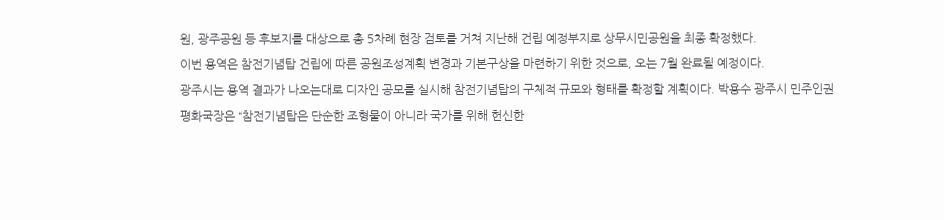원, 광주공원 등 후보지를 대상으로 총 5차례 현장 검토를 거쳐 지난해 건립 예정부지로 상무시민공원을 최종 확정했다.
이번 용역은 참전기념탑 건립에 따른 공원조성계획 변경과 기본구상을 마련하기 위한 것으로, 오는 7월 완료될 예정이다.
광주시는 용역 결과가 나오는대로 디자인 공모를 실시해 참전기념탑의 구체적 규모와 형태를 확정할 계획이다. 박용수 광주시 민주인권평화국장은 “참전기념탑은 단순한 조형물이 아니라 국가를 위해 헌신한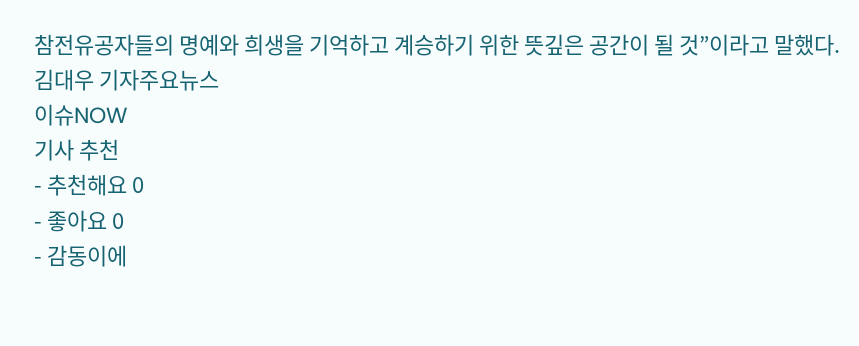참전유공자들의 명예와 희생을 기억하고 계승하기 위한 뜻깊은 공간이 될 것”이라고 말했다.
김대우 기자주요뉴스
이슈NOW
기사 추천
- 추천해요 0
- 좋아요 0
- 감동이에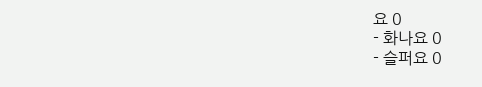요 0
- 화나요 0
- 슬퍼요 0